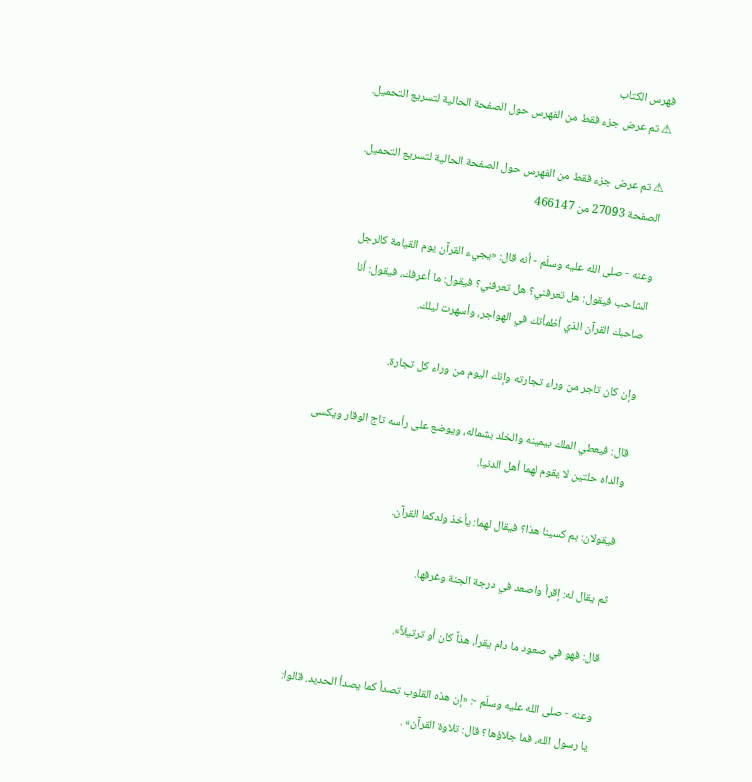فهرس الكتاب
⚠ تم عرض جزء فقط من الفهرس حول الصفحة الحالية لتسريع التحميل.

⚠ تم عرض جزء فقط من الفهرس حول الصفحة الحالية لتسريع التحميل.
الصفحة 27093 من 466147

وعنه - صلى الله عليه وسلّم - أنه قال: «يجيء القرآن يوم القيامة كالرجل الشاحب فيقول: هل تعرفني؟ هل تعرفني؟ فيقول: ما أعرفك، فيقول: أنا صاحبك القرآن الذي أظمأتك في الهواجر، وأسهرت ليلك.

وإن كان تاجر من وراء تجارته وإنك اليوم من وراء كل تجارة.

قال: فيعطي الملك بيمينه والخلد بشماله، ويوضع على رأسه تاج الوقار ويكسى والداه حلتين لا يقوم لهما أهل الدنيا.

فيقولان: بم كسينا هذا؟ فيقال لهما: يأخذ ولدكما القرآن.

ثم يقال له: إقرأ واصعد في درجة الجنة وغرفها.

قال: فهو في صعود ما دام يقرأ، هذاً كان أو ترتيلاً».

وعنه - صلى الله عليه وسلّم -: «إن هذه القلوب تصدأ كما يصدأ الحديد. قالوا: يا رسول الله، فما جلاؤها؟ قال: تلاوة القرآن» .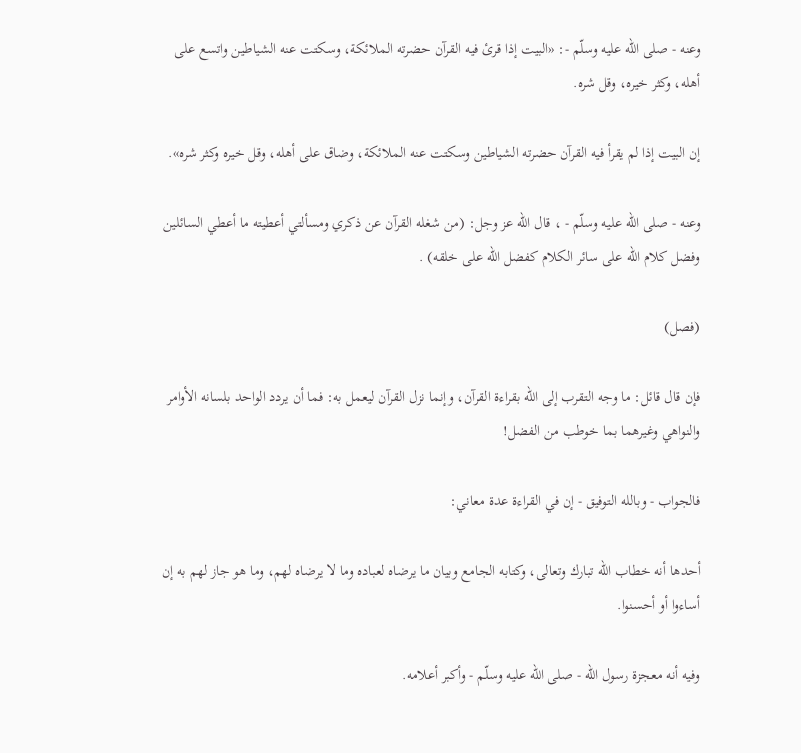وعنه - صلى الله عليه وسلّم -: «البيت إذا قرئ فيه القرآن حضرته الملائكة، وسكتت عنه الشياطين واتسع على أهله، وكثر خيره، وقل شره.

إن البيت إذا لم يقرأ فيه القرآن حضرته الشياطين وسكتت عنه الملائكة، وضاق على أهله، وقل خيره وكثر شره».

وعنه - صلى الله عليه وسلّم - ، قال الله عز وجل: (من شغله القرآن عن ذكري ومسألتي أعطيته ما أعطي السائلين وفضل كلام الله على سائر الكلام كفضل الله على خلقه) .

(فصل)

فإن قال قائل: ما وجه التقرب إلى الله بقراءة القرآن، وإنما نزل القرآن ليعمل به: فما أن يردد الواحد بلسانه الأوامر والنواهي وغيرهما بما خوطب من الفضل!

فالجواب - وبالله التوفيق - إن في القراءة عدة معاني:

أحدها أنه خطاب الله تبارك وتعالى، وكتابه الجامع وبيان ما يرضاه لعباده وما لا يرضاه لهم، وما هو جاز لهم به إن أساءوا أو أحسنوا.

وفيه أنه معجزة رسول الله - صلى الله عليه وسلّم - وأكبر أعلامه.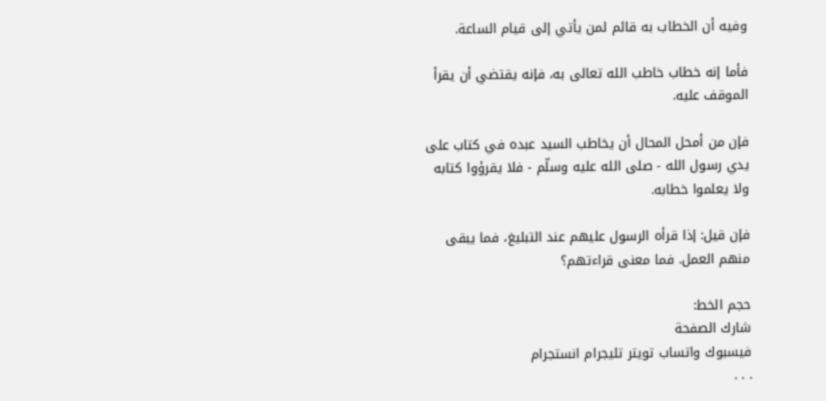وفيه أن الخطاب به قائم لمن يأتي إلى قيام الساعة.

فأما إنه خطاب خاطب الله تعالى به، فإنه يقتضي أن يقرأ الموقف عليه.

فإن من أمحل المحال أن يخاطب السيد عبده في كتاب على يدي رسول الله - صلى الله عليه وسلّم - فلا يقرؤوا كتابه ولا يعلموا خطابه.

فإن قيل: إذا قرأه الرسول عليهم عند التبليغ، فما يبقى منهم العمل. فما معنى قراءتهم؟

حجم الخط:
شارك الصفحة
فيسبوك واتساب تويتر تليجرام انستجرام
. . .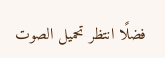فضلًا انتظر تحميل الصوت